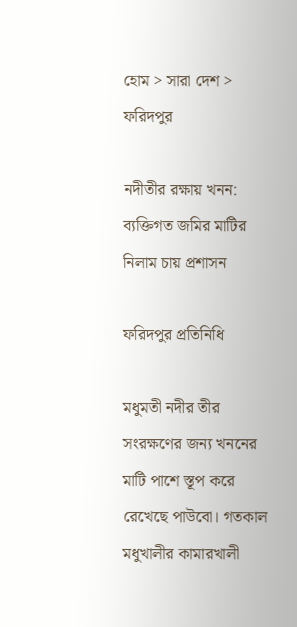হোম > সারা দেশ > ফরিদপুর

নদীতীর রক্ষায় খনন: ব্যক্তিগত জমির মাটির নিলাম চায় প্রশাসন

ফরিদপুর প্রতিনিধি

মধুমতী নদীর তীর সংরক্ষণের জন্য খননের মাটি পাশে স্তূপ করে রেখেছে পাউবো। গতকাল মধুখালীর কামারখালী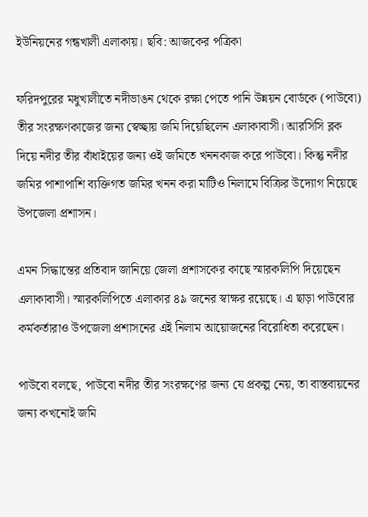ইউনিয়নের গন্ধখালী এলাকায়। ছবি: আজকের পত্রিকা

ফরিদপুরের মধুখালীতে নদীভাঙন থেকে রক্ষা পেতে পানি উন্নয়ন বোর্ডকে (পাউবো) তীর সংরক্ষণকাজের জন্য স্বেচ্ছায় জমি দিয়েছিলেন এলাকাবাসী। আরসিসি ব্লক দিয়ে নদীর তীর বাঁধাইয়ের জন্য ওই জমিতে খননকাজ করে পাউবো। কিন্তু নদীর জমির পাশাপাশি ব্যক্তিগত জমির খনন করা মাটিও নিলামে বিক্রির উদ্যোগ নিয়েছে উপজেলা প্রশাসন।

এমন সিদ্ধান্তের প্রতিবাদ জানিয়ে জেলা প্রশাসকের কাছে স্মারকলিপি দিয়েছেন এলাকাবাসী। স্মারকলিপিতে এলাকার ৪৯ জনের স্বাক্ষর রয়েছে। এ ছাড়া পাউবোর কর্মকর্তারাও উপজেলা প্রশাসনের এই নিলাম আয়োজনের বিরোধিতা করেছেন।

পাউবো বলছে, পাউবো নদীর তীর সংরক্ষণের জন্য যে প্রকল্প নেয়, তা বাস্তবায়নের জন্য কখনোই জমি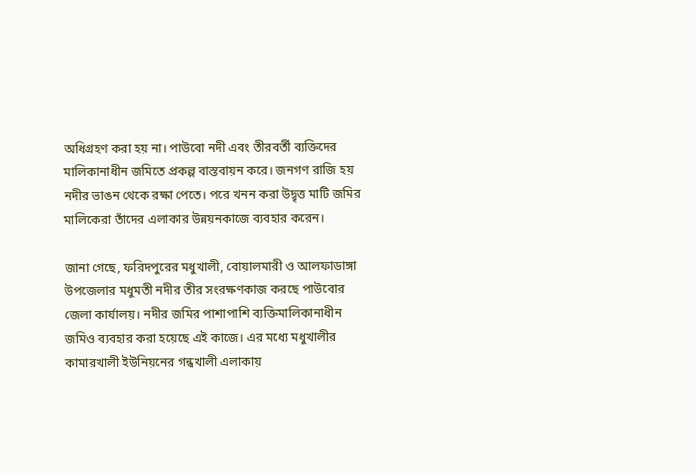অধিগ্রহণ করা হয় না। পাউবো নদী এবং তীরবর্তী ব্যক্তিদের মালিকানাধীন জমিতে প্রকল্প বাস্তবায়ন করে। জনগণ রাজি হয় নদীর ভাঙন থেকে রক্ষা পেতে। পরে খনন করা উদ্বৃত্ত মাটি জমির মালিকেরা তাঁদের এলাকার উন্নয়নকাজে ব্যবহার করেন।

জানা গেছে, ফরিদপুরের মধুখালী, বোয়ালমারী ও আলফাডাঙ্গা উপজেলার মধুমতী নদীর তীর সংরক্ষণকাজ করছে পাউবোর জেলা কার্যালয়। নদীর জমির পাশাপাশি ব্যক্তিমালিকানাধীন জমিও ব্যবহার করা হয়েছে এই কাজে। এর মধ্যে মধুখালীর কামারখালী ইউনিয়নের গন্ধখালী এলাকায়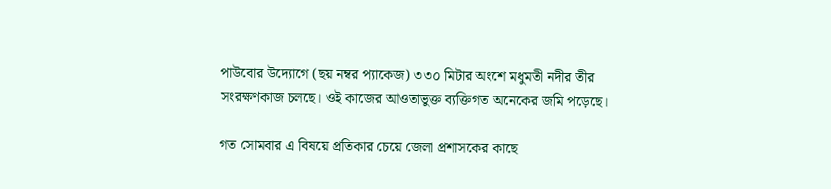পাউবোর উদ্যোগে (ছয় নম্বর প্যাকেজ) ৩৩০ মিটার অংশে মধুমতী নদীর তীর সংরক্ষণকাজ চলছে। ওই কাজের আওতাভুক্ত ব্যক্তিগত অনেকের জমি পড়েছে।

গত সোমবার এ বিষয়ে প্রতিকার চেয়ে জেলা প্রশাসকের কাছে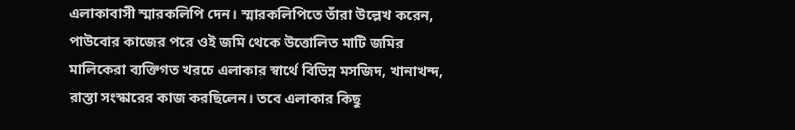এলাকাবাসী স্মারকলিপি দেন। স্মারকলিপিতে তাঁরা উল্লেখ করেন, পাউবোর কাজের পরে ওই জমি থেকে উত্তোলিত মাটি জমির মালিকেরা ব্যক্তিগত খরচে এলাকার স্বার্থে বিভিন্ন মসজিদ, খানাখন্দ, রাস্তা সংস্কারের কাজ করছিলেন। তবে এলাকার কিছু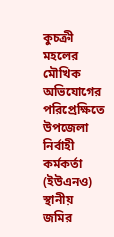কুচক্রী মহলের মৌখিক অভিযোগের পরিপ্রেক্ষিতে উপজেলা নির্বাহী কর্মকর্তা (ইউএনও) স্থানীয় জমির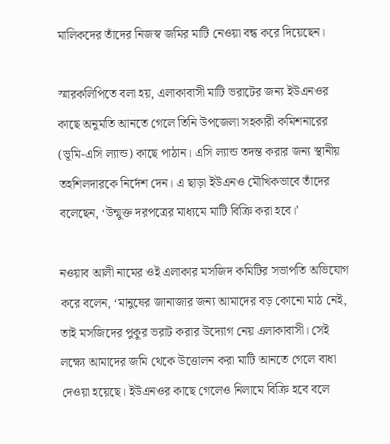মালিকদের তাঁদের নিজস্ব জমির মাটি নেওয়া বন্ধ করে দিয়েছেন।

স্মারকলিপিতে বলা হয়, এলাকাবাসী মাটি ভরাটের জন্য ইউএনওর কাছে অনুমতি আনতে গেলে তিনি উপজেলা সহকারী কমিশনারের (ভূমি-এসি ল্যান্ড) কাছে পাঠান। এসি ল্যান্ড তদন্ত করার জন্য স্থানীয় তহশিলদারকে নির্দেশ দেন। এ ছাড়া ইউএনও মৌখিকভাবে তাঁদের বলেছেন, ‘উন্মুক্ত দরপত্রের মাধ্যমে মাটি বিক্রি করা হবে।’

নওয়াব আলী নামের ওই এলাকার মসজিদ কমিটির সভাপতি অভিযোগ করে বলেন, ‘মানুষের জানাজার জন্য আমাদের বড় কোনো মাঠ নেই, তাই মসজিদের পুকুর ভরাট করার উদ্যোগ নেয় এলাকাবাসী। সেই লক্ষ্যে আমাদের জমি থেকে উত্তোলন করা মাটি আনতে গেলে বাধা দেওয়া হয়েছে। ইউএনওর কাছে গেলেও নিলামে বিক্রি হবে বলে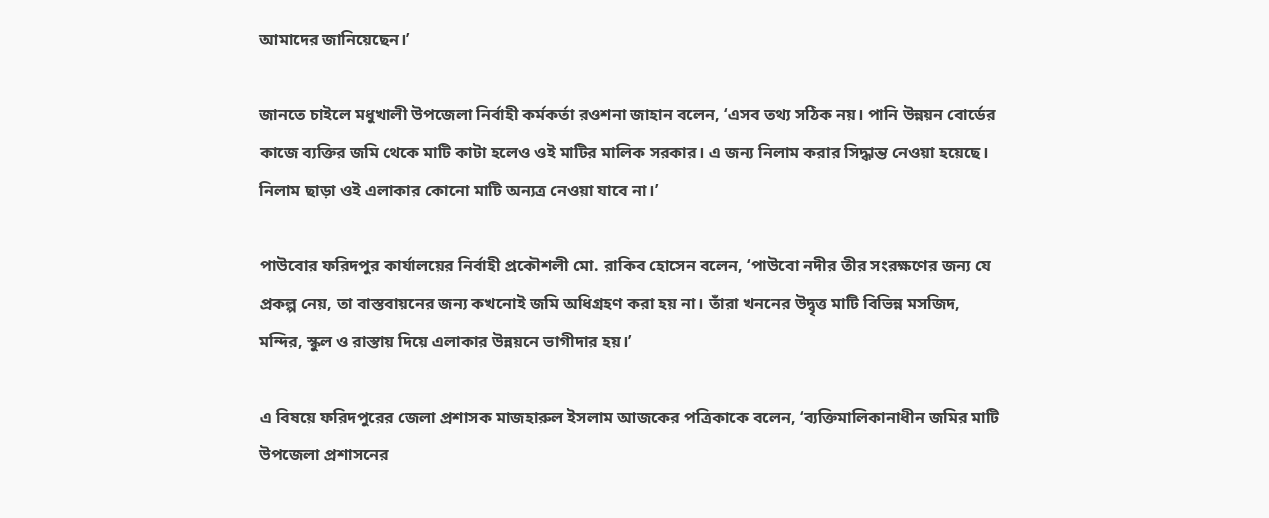আমাদের জানিয়েছেন।’

জানতে চাইলে মধুখালী উপজেলা নির্বাহী কর্মকর্তা রওশনা জাহান বলেন, ‘এসব তথ্য সঠিক নয়। পানি উন্নয়ন বোর্ডের কাজে ব্যক্তির জমি থেকে মাটি কাটা হলেও ওই মাটির মালিক সরকার। এ জন্য নিলাম করার সিদ্ধান্ত নেওয়া হয়েছে। নিলাম ছাড়া ওই এলাকার কোনো মাটি অন্যত্র নেওয়া যাবে না।’

পাউবোর ফরিদপুর কার্যালয়ের নির্বাহী প্রকৌশলী মো. রাকিব হোসেন বলেন, ‘পাউবো নদীর তীর সংরক্ষণের জন্য যে প্রকল্প নেয়, তা বাস্তবায়নের জন্য কখনোই জমি অধিগ্রহণ করা হয় না। তাঁরা খননের উদ্বৃত্ত মাটি বিভিন্ন মসজিদ, মন্দির, স্কুল ও রাস্তায় দিয়ে এলাকার উন্নয়নে ভাগীদার হয়।’

এ বিষয়ে ফরিদপুরের জেলা প্রশাসক মাজহারুল ইসলাম আজকের পত্রিকাকে বলেন, ‘ব্যক্তিমালিকানাধীন জমির মাটি উপজেলা প্রশাসনের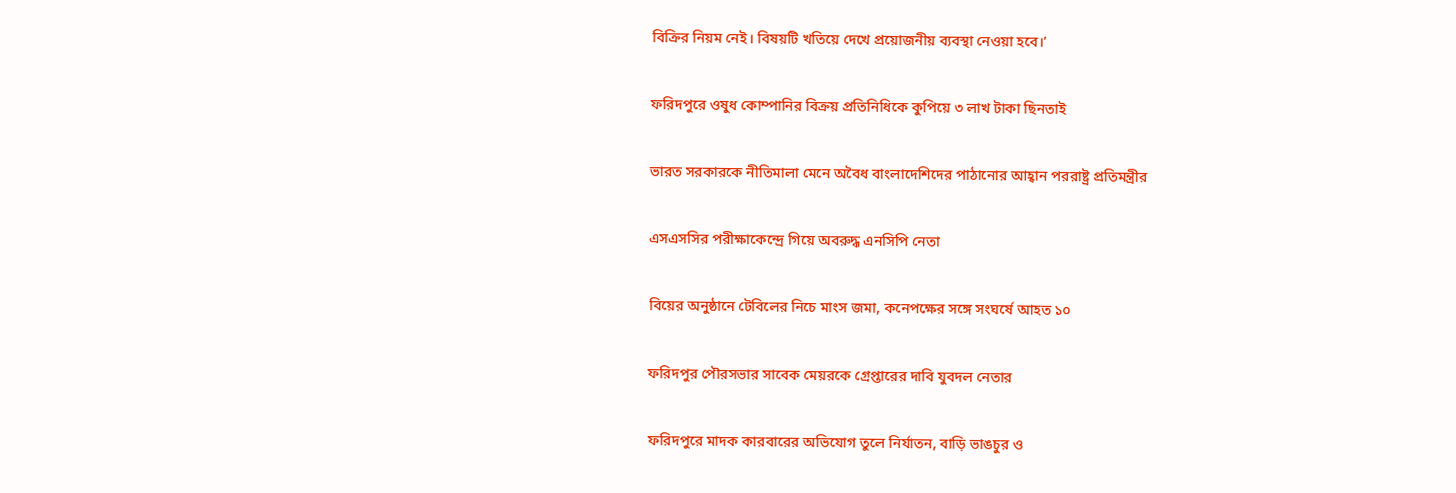বিক্রির নিয়ম নেই। বিষয়টি খতিয়ে দেখে প্রয়োজনীয় ব্যবস্থা নেওয়া হবে।’

ফরিদপুরে ওষুধ কোম্পানির বিক্রয় প্রতিনিধিকে কুপিয়ে ৩ লাখ টাকা ছিনতাই

ভারত সরকারকে নীতিমালা মেনে অবৈধ বাংলাদেশিদের পাঠানোর আহ্বান পররাষ্ট্র প্রতিমন্ত্রীর

এসএসসির পরীক্ষাকেন্দ্রে গিয়ে অবরুদ্ধ এনসিপি নেতা

বিয়ের অনুষ্ঠানে টেবিলের নিচে মাংস জমা, কনেপক্ষের সঙ্গে সংঘর্ষে আহত ১০

ফরিদপুর পৌরসভার সাবেক মেয়রকে গ্রেপ্তারের দাবি যুবদল নেতার

ফরিদপুরে মাদক কারবারের অভিযোগ তুলে নির্যাতন, বাড়ি ভাঙচুর ও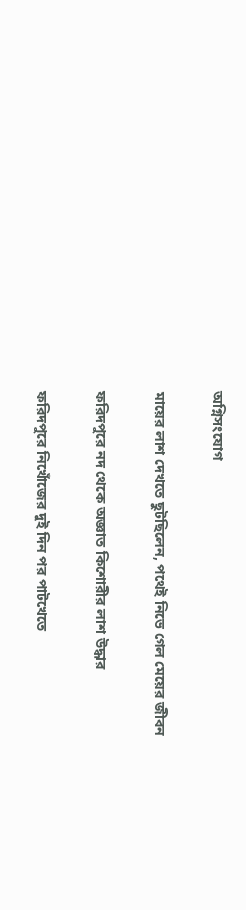অগ্নিসংযোগ

মায়ের লাশ দেখতে ছুটছিলেন, পথেই নিভে গেল মেয়ের জীবন

ফরিদপুরে নদ থেকে অজ্ঞাত কিশোরীর লাশ উদ্ধার

ফরিদপুরে নিখোঁজের দুই দিন পর পাটখেতে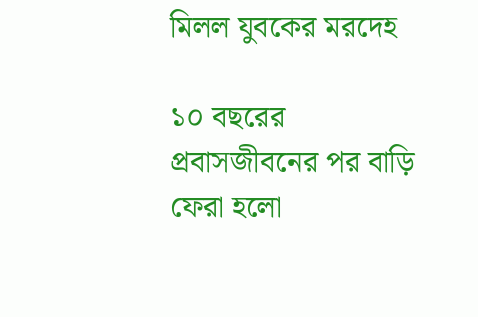মিলল যুবকের মরদেহ

১০ বছরের প্রবাসজীবনের পর বাড়ি ফেরা হলো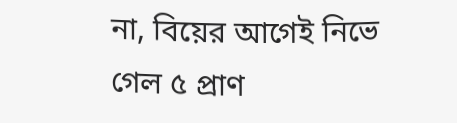না, বিয়ের আগেই নিভে গেল ৫ প্রাণ